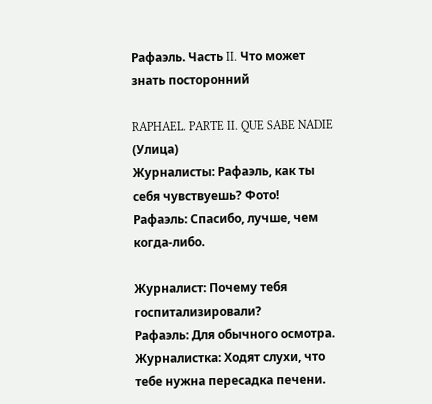Рафаэль. Часть II. Что может знать посторонний

RAPHAEL. PARTE II. QUE SABE NADIE
(Улица)
Журналисты: Рафаэль, как ты себя чувствуешь? Фото!
Рафаэль: Спасибо, лучше, чем когда-либо.

Журналист: Почему тебя госпитализировали?
Рафаэль: Для обычного осмотра.
Журналистка: Ходят слухи, что тебе нужна пересадка печени.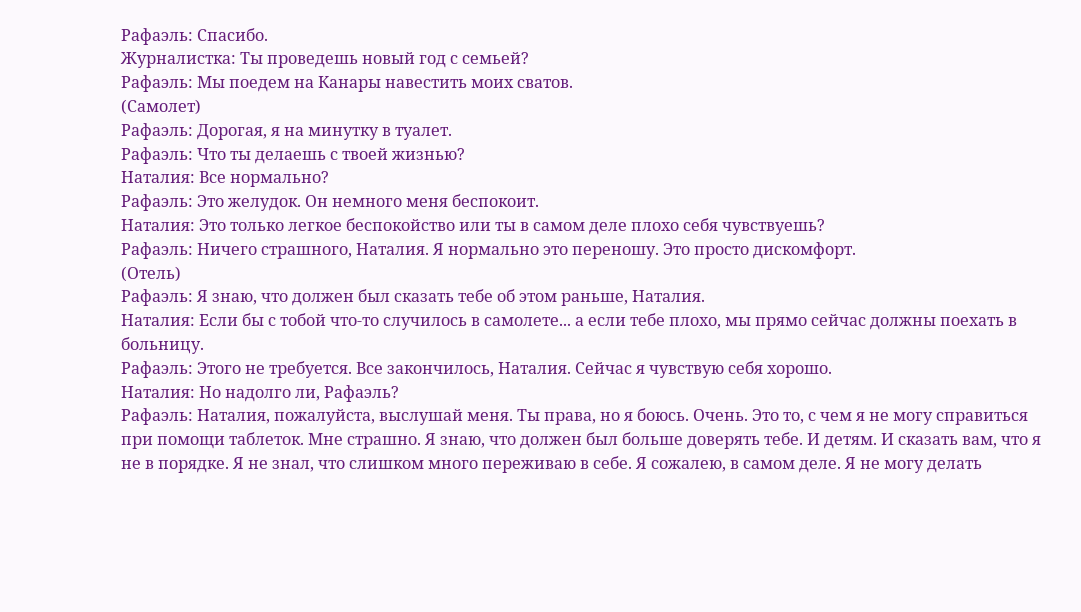Рафаэль: Спасибо.
Журналистка: Ты проведешь новый год с семьей?
Рафаэль: Мы поедем на Канары навестить моих сватов.
(Самолет)
Рафаэль: Дорогая, я на минутку в туалет.
Рафаэль: Что ты делаешь с твоей жизнью?
Наталия: Все нормально?
Рафаэль: Это желудок. Он немного меня беспокоит.
Наталия: Это только легкое беспокойство или ты в самом деле плохо себя чувствуешь?
Рафаэль: Ничего страшного, Наталия. Я нормально это переношу. Это просто дискомфорт.
(Отель)
Рафаэль: Я знаю, что должен был сказать тебе об этом раньше, Наталия.
Наталия: Если бы с тобой что-то случилось в самолете... а если тебе плохо, мы прямо сейчас должны поехать в больницу.
Рафаэль: Этого не требуется. Все закончилось, Наталия. Сейчас я чувствую себя хорошо.
Наталия: Но надолго ли, Рафаэль?
Рафаэль: Наталия, пожалуйста, выслушай меня. Ты права, но я боюсь. Очень. Это то, с чем я не могу справиться при помощи таблеток. Мне страшно. Я знаю, что должен был больше доверять тебе. И детям. И сказать вам, что я не в порядке. Я не знал, что слишком много переживаю в себе. Я сожалею, в самом деле. Я не могу делать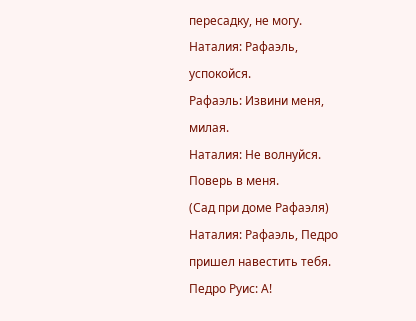пересадку, не могу.
Наталия: Рафаэль, успокойся.
Рафаэль: Извини меня, милая.
Наталия: Не волнуйся. Поверь в меня.
(Сад при доме Рафаэля)
Наталия: Рафаэль, Педро пришел навестить тебя.
Педро Руис: А!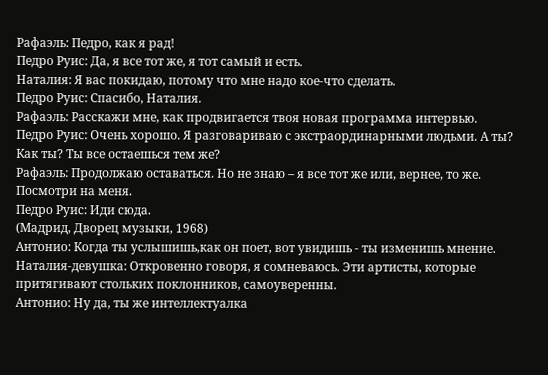Рафаэль: Педро, как я рад!
Педро Руис: Да, я все тот же, я тот самый и есть.
Наталия: Я вас покидаю, потому что мне надо кое-что сделать.
Педро Руис: Спасибо, Наталия.
Рафаэль: Расскажи мне, как продвигается твоя новая программа интервью.
Педро Руис: Очень хорошо. Я разговариваю с экстраординарными людьми. А ты? Как ты? Ты все остаешься тем же?
Рафаэль: Продолжаю оставаться. Но не знаю – я все тот же или, вернее, то же. Посмотри на меня.
Педро Руис: Иди сюда.
(Мадрид, Дворец музыки, 1968)
Антонио: Когда ты услышишь,как он поет, вот увидишь - ты изменишь мнение.
Наталия-девушка: Откровенно говоря, я сомневаюсь. Эти артисты, которые притягивают стольких поклонников, самоуверенны.
Антонио: Ну да, ты же интеллектуалка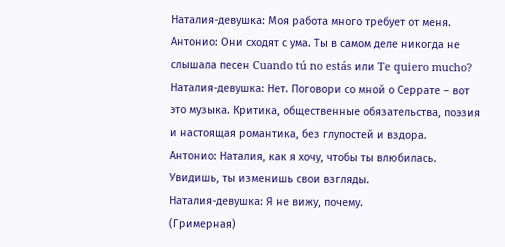Наталия-девушка: Моя работа много требует от меня.
Антонио: Они сходят с ума. Ты в самом деле никогда не слышала песен Cuando tú no estás или Te quiero mucho?
Наталия-девушка: Нет. Поговори со мной о Серрате – вот это музыка. Критика, общественные обязательства, поэзия и настоящая романтика, без глупостей и вздора.
Антонио: Наталия, как я хочу, чтобы ты влюбилась. Увидишь, ты изменишь свои взгляды.
Наталия-девушка: Я не вижу, почему.
(Гримерная)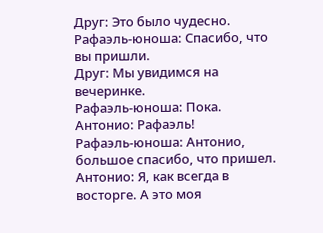Друг: Это было чудесно.
Рафаэль-юноша: Спасибо, что вы пришли.
Друг: Мы увидимся на вечеринке.
Рафаэль-юноша: Пока.
Антонио: Рафаэль!
Рафаэль-юноша: Антонио, большое спасибо, что пришел.
Антонио: Я, как всегда в восторге. А это моя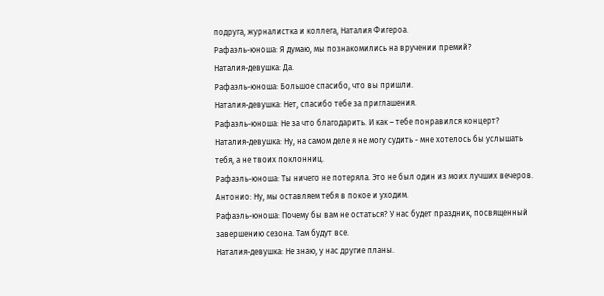подруга, журналистка и коллега, Наталия Фигероа.
Рафаэль-юноша: Я думаю, мы познакомились на вручении премий?
Наталия-девушка: Да.
Рафаэль-юноша: Большое спасибо, что вы пришли.
Наталия-девушка: Нет, спасибо тебе за приглашения.
Рафаэль-юноша: Не за что благодарить. И как – тебе понравился концерт?
Наталия-девушка: Ну, на самом деле я не могу судить - мне хотелось бы услышать тебя, а не твоих поклонниц.
Рафаэль-юноша: Ты ничего не потеряла. Это не был один из моих лучших вечеров.
Антонио: Ну, мы оставляем тебя в покое и уходим.
Рафаэль-юноша: Почему бы вам не остаться? У нас будет праздник, посвященный завершению сезона. Там будут все.
Наталия-девушка: Не знаю, у нас другие планы.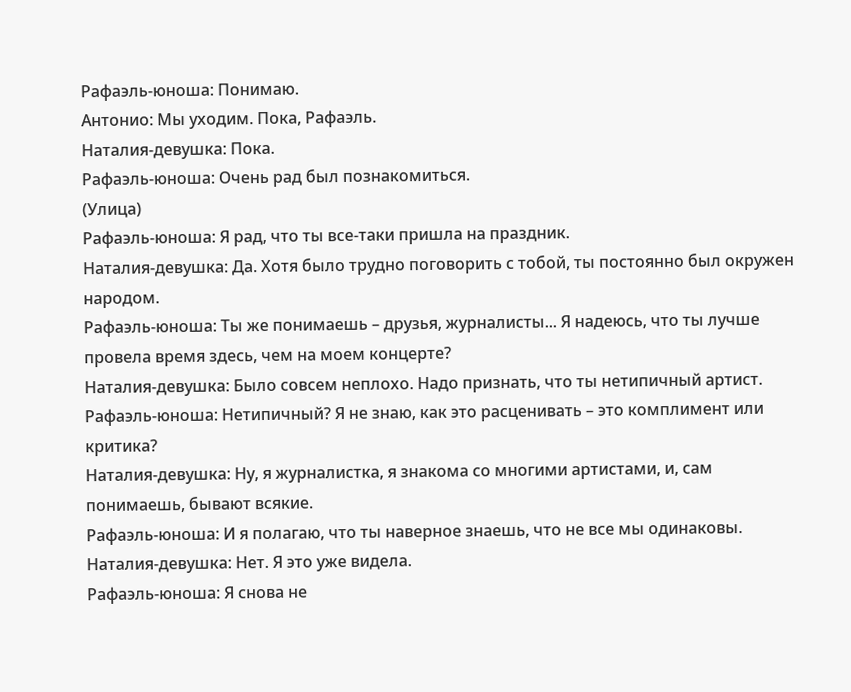Рафаэль-юноша: Понимаю.
Антонио: Мы уходим. Пока, Рафаэль.
Наталия-девушка: Пока.
Рафаэль-юноша: Очень рад был познакомиться.
(Улица)
Рафаэль-юноша: Я рад, что ты все-таки пришла на праздник.
Наталия-девушка: Да. Хотя было трудно поговорить с тобой, ты постоянно был окружен народом.
Рафаэль-юноша: Ты же понимаешь – друзья, журналисты... Я надеюсь, что ты лучше провела время здесь, чем на моем концерте?
Наталия-девушка: Было совсем неплохо. Надо признать, что ты нетипичный артист.
Рафаэль-юноша: Нетипичный? Я не знаю, как это расценивать – это комплимент или критика?
Наталия-девушка: Ну, я журналистка, я знакома со многими артистами, и, сам понимаешь, бывают всякие.
Рафаэль-юноша: И я полагаю, что ты наверное знаешь, что не все мы одинаковы.
Наталия-девушка: Нет. Я это уже видела.
Рафаэль-юноша: Я снова не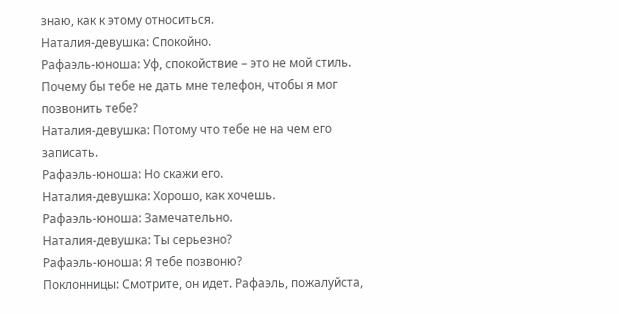знаю, как к этому относиться.
Наталия-девушка: Спокойно.
Рафаэль-юноша: Уф, спокойствие – это не мой стиль. Почему бы тебе не дать мне телефон, чтобы я мог позвонить тебе?
Наталия-девушка: Потому что тебе не на чем его записать.
Рафаэль-юноша: Но скажи его.
Наталия-девушка: Хорошо, как хочешь.
Рафаэль-юноша: Замечательно.
Наталия-девушка: Ты серьезно?
Рафаэль-юноша: Я тебе позвоню?
Поклонницы: Смотрите, он идет. Рафаэль, пожалуйста,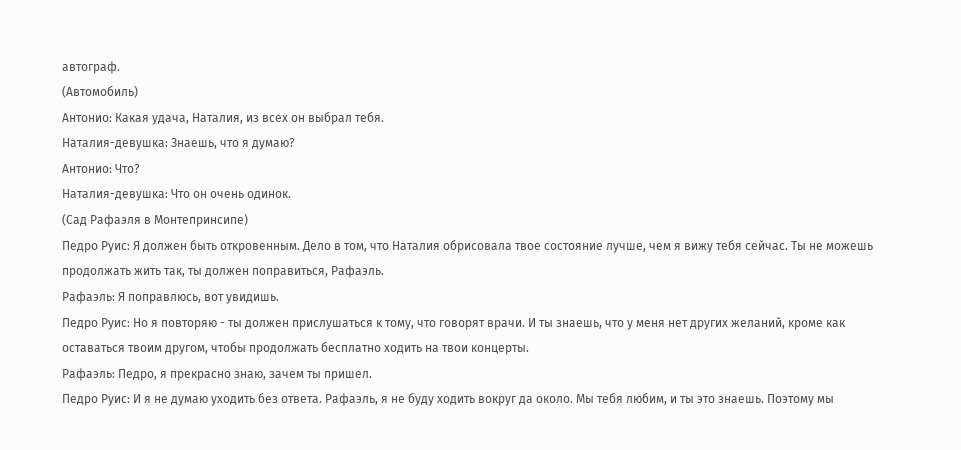автограф.
(Автомобиль)
Антонио: Какая удача, Наталия, из всех он выбрал тебя.
Наталия-девушка: Знаешь, что я думаю?
Антонио: Что?
Наталия-девушка: Что он очень одинок.
(Сад Рафаэля в Монтепринсипе)
Педро Руис: Я должен быть откровенным. Дело в том, что Наталия обрисовала твое состояние лучше, чем я вижу тебя сейчас. Ты не можешь продолжать жить так, ты должен поправиться, Рафаэль.
Рафаэль: Я поправлюсь, вот увидишь.
Педро Руис: Но я повторяю - ты должен прислушаться к тому, что говорят врачи. И ты знаешь, что у меня нет других желаний, кроме как оставаться твоим другом, чтобы продолжать бесплатно ходить на твои концерты.
Рафаэль: Педро, я прекрасно знаю, зачем ты пришел.
Педро Руис: И я не думаю уходить без ответа. Рафаэль, я не буду ходить вокруг да около. Мы тебя любим, и ты это знаешь. Поэтому мы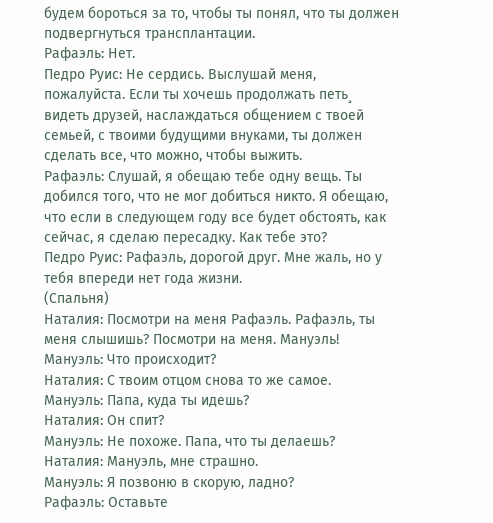будем бороться за то, чтобы ты понял, что ты должен подвергнуться трансплантации.
Рафаэль: Нет.
Педро Руис: Не сердись. Выслушай меня, пожалуйста. Если ты хочешь продолжать петь¸ видеть друзей, наслаждаться общением с твоей семьей, с твоими будущими внуками, ты должен сделать все, что можно, чтобы выжить.
Рафаэль: Слушай, я обещаю тебе одну вещь. Ты добился того, что не мог добиться никто. Я обещаю, что если в следующем году все будет обстоять, как сейчас, я сделаю пересадку. Как тебе это?
Педро Руис: Рафаэль, дорогой друг. Мне жаль, но у тебя впереди нет года жизни.
(Спальня)
Наталия: Посмотри на меня Рафаэль. Рафаэль, ты меня слышишь? Посмотри на меня. Мануэль!
Мануэль: Что происходит?
Наталия: С твоим отцом снова то же самое.
Мануэль: Папа, куда ты идешь?
Наталия: Он спит?
Мануэль: Не похоже. Папа, что ты делаешь?
Наталия: Мануэль, мне страшно.
Мануэль: Я позвоню в скорую, ладно?
Рафаэль: Оставьте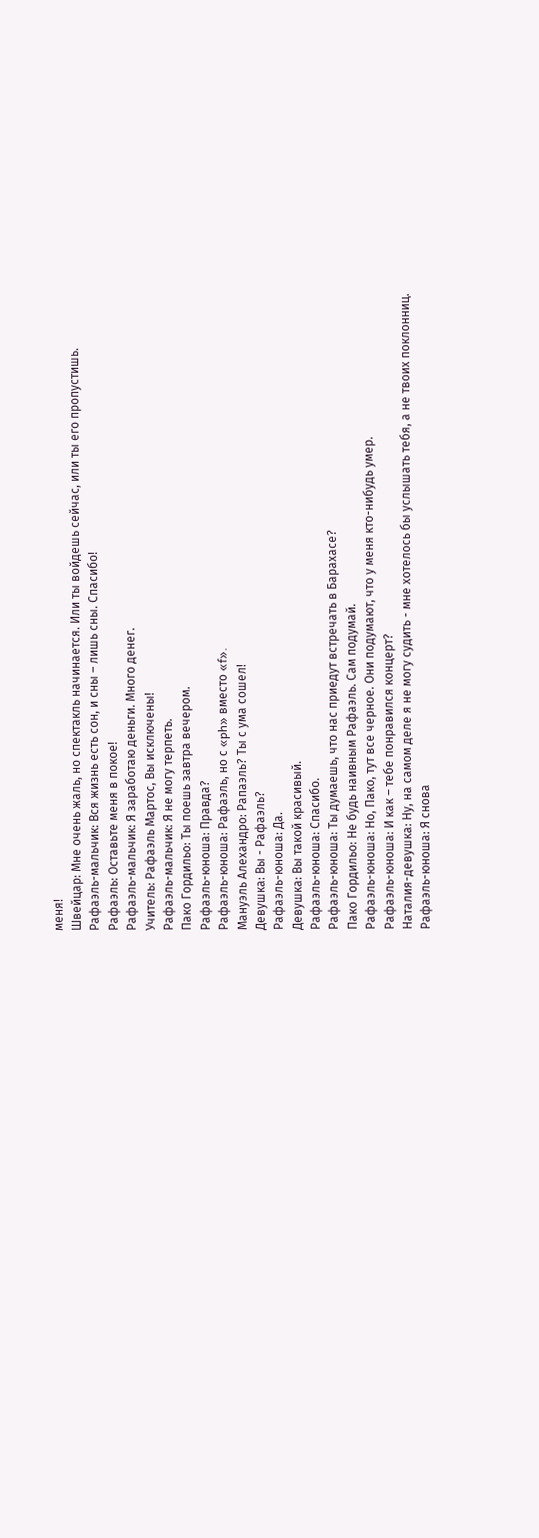меня!
Швейцар: Мне очень жаль, но спектакль начинается. Или ты войдешь сейчас, или ты его пропустишь.
Рафаэль-мальчик: Вся жизнь есть сон, и сны – лишь сны. Спасибо!
Рафаэль: Оставьте меня в покое!
Рафаэль-мальчик: Я заработаю деньги. Много денег.
Учитель: Рафаэль Мартос, Вы исключены!
Рафаэль-мальчик: Я не могу терпеть.
Пако Гордильо: Ты поешь завтра вечером.
Рафаэль-юноша: Правда?
Рафаэль-юноша: Рафаэль, но с «ph» вместо «f».
Мануэль Алехандро: Рапаэль? Ты с ума сошел!
Девушка: Вы - Рафаэль?
Рафаэль-юноша: Да.
Девушка: Вы такой красивый.
Рафаэль-юноша: Спасибо.
Рафаэль-юноша: Ты думаешь, что нас приедут встречать в Барахасе?
Пако Гордильо: Не будь наивным Рафаэль. Сам подумай.
Рафаэль-юноша: Но, Пако, тут все черное. Они подумают, что у меня кто-нибудь умер.
Рафаэль-юноша: И как – тебе понравился концерт?
Наталия-девушка: Ну, на самом деле я не могу судить - мне хотелось бы услышать тебя, а не твоих поклонниц.
Рафаэль-юноша: Я снова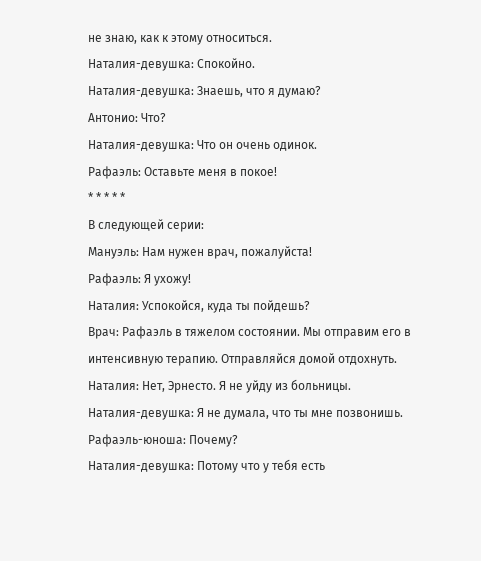не знаю, как к этому относиться.
Наталия-девушка: Спокойно.
Наталия-девушка: Знаешь, что я думаю?
Антонио: Что?
Наталия-девушка: Что он очень одинок.
Рафаэль: Оставьте меня в покое!
* * * * *
В следующей серии:
Мануэль: Нам нужен врач, пожалуйста!
Рафаэль: Я ухожу!
Наталия: Успокойся, куда ты пойдешь?
Врач: Рафаэль в тяжелом состоянии. Мы отправим его в интенсивную терапию. Отправляйся домой отдохнуть.
Наталия: Нет, Эрнесто. Я не уйду из больницы.
Наталия-девушка: Я не думала, что ты мне позвонишь.
Рафаэль-юноша: Почему?
Наталия-девушка: Потому что у тебя есть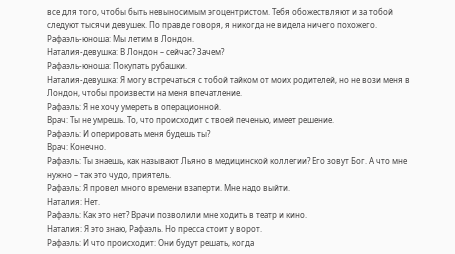все для того, чтобы быть невыносимым эгоцентристом. Тебя обожествляют и за тобой следуют тысячи девушек. По правде говоря, я никогда не видела ничего похожего.
Рафаэль-юноша: Мы летим в Лондон.
Наталия-девушка: В Лондон – сейчас? Зачем?
Рафаэль-юноша: Покупать рубашки.
Наталия-девушка: Я могу встречаться с тобой тайком от моих родителей, но не вози меня в Лондон, чтобы произвести на меня впечатление.
Рафаэль: Я не хочу умереть в операционной.
Врач: Ты не умрешь. То, что происходит с твоей печенью, имеет решение.
Рафаэль: И оперировать меня будешь ты?
Врач: Конечно.
Рафаэль: Ты знаешь, как называют Льяно в медицинской коллегии? Его зовут Бог. А что мне нужно – так это чудо, приятель.
Рафаэль: Я провел много времени взаперти. Мне надо выйти.
Наталия: Нет.
Рафаэль: Как это нет? Врачи позволили мне ходить в театр и кино.
Наталия: Я это знаю, Рафаэль. Но пресса стоит у ворот.
Рафаэль: И что происходит: Они будут решать, когда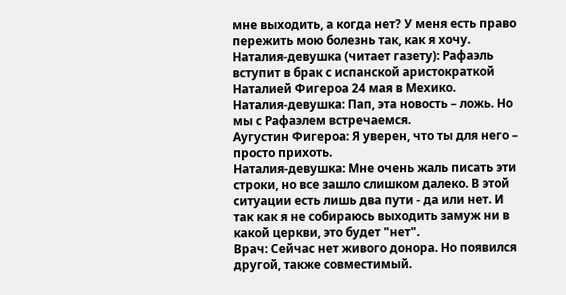мне выходить, а когда нет? У меня есть право пережить мою болезнь так, как я хочу.
Наталия-девушка (читает газету): Рафаэль вступит в брак с испанской аристократкой Наталией Фигероа 24 мая в Мехико.
Наталия-девушка: Пап, эта новость – ложь. Но мы с Рафаэлем встречаемся.
Аугустин Фигероа: Я уверен, что ты для него – просто прихоть.
Наталия-девушка: Мне очень жаль писать эти строки, но все зашло слишком далеко. В этой ситуации есть лишь два пути - да или нет. И так как я не собираюсь выходить замуж ни в какой церкви, это будет "нет".
Врач: Сейчас нет живого донора. Но появился другой, также совместимый.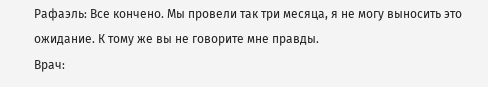Рафаэль: Все кончено. Мы провели так три месяца, я не могу выносить это ожидание. К тому же вы не говорите мне правды.
Врач: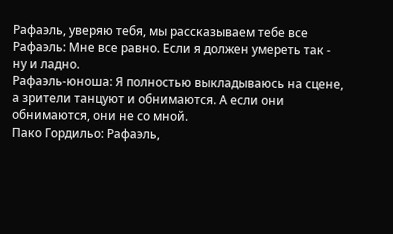Рафаэль, уверяю тебя, мы рассказываем тебе все
Рафаэль: Мне все равно. Если я должен умереть так - ну и ладно.
Рафаэль-юноша: Я полностью выкладываюсь на сцене, а зрители танцуют и обнимаются. А если они обнимаются, они не со мной.
Пако Гордильо: Рафаэль,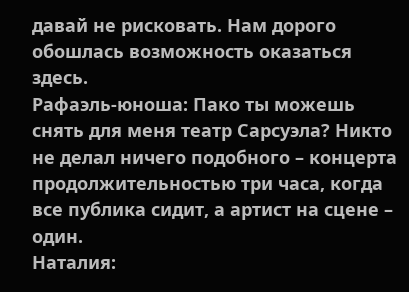давай не рисковать. Нам дорого обошлась возможность оказаться здесь.
Рафаэль-юноша: Пако ты можешь снять для меня театр Сарсуэла? Никто не делал ничего подобного – концерта продолжительностью три часа, когда все публика сидит, а артист на сцене – один.
Наталия: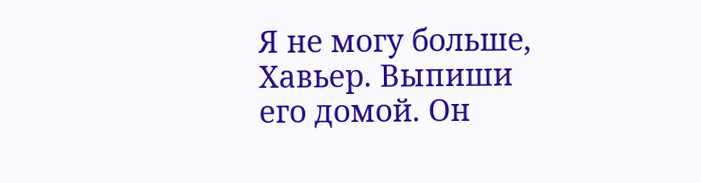Я не могу больше, Хавьер. Выпиши его домой. Он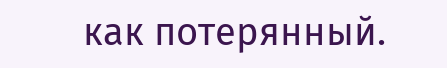как потерянный.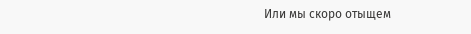Или мы скоро отыщем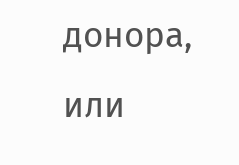донора, или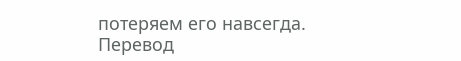потеряем его навсегда.
Перевод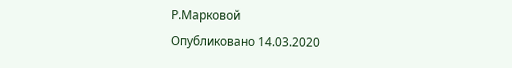Р.Марковой
Опубликовано 14.03.2020